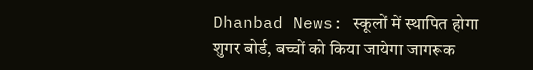Dhanbad News: स्कूलों में स्थापित होगा शुगर बोर्ड, बच्चों को किया जायेगा जागरूक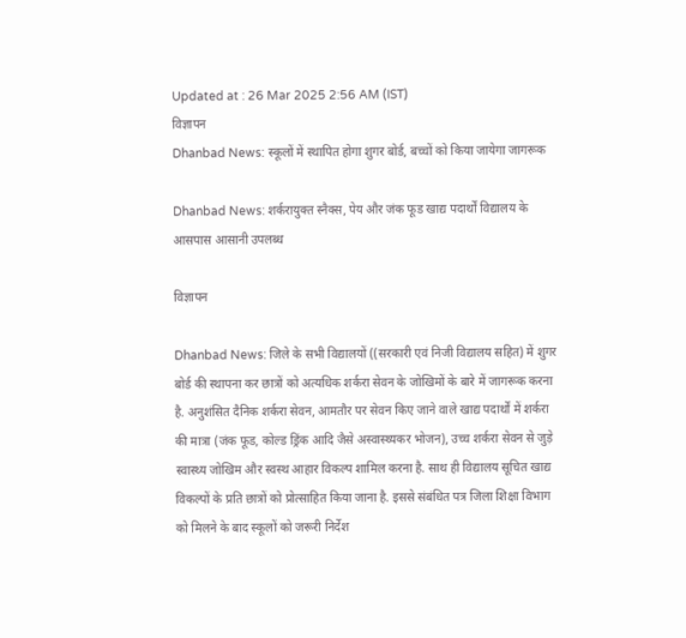Updated at : 26 Mar 2025 2:56 AM (IST)
विज्ञापन
Dhanbad News: स्कूलों में स्थापित होगा शुगर बोर्ड, बच्चों को किया जायेगा जागरूक

Dhanbad News: शर्करायुक्त स्नैक्स, पेय और जंक फूड खाद्य पदार्थों विद्यालय के आसपास आसानी उपलब्ध

विज्ञापन

Dhanbad News: जिले के सभी विद्यालयों ((सरकारी एवं निजी विद्यालय सहित) में शुगर बोर्ड की स्थापना कर छात्रों को अत्यधिक शर्करा सेवन के जोखिमों के बारे में जागरूक करना है. अनुशंसित दैनिक शर्करा सेवन, आमतौर पर सेवन किए जाने वाले खाद्य पदार्थों में शर्करा की मात्रा (जंक फूड, कोल्ड ड्रिंक आदि जैसे अस्वास्थ्यकर भोजन), उच्च शर्करा सेवन से जुड़े स्वास्थ्य जोखिम और स्वस्थ आहार विकल्प शामिल करना है. साथ ही विद्यालय सूचित खाद्य विकल्पों के प्रति छात्रों को प्रोत्साहित किया जाना है. इससे संबंधित पत्र जिला शिक्षा विभाग को मिलने के बाद स्कूलों को जरूरी निर्देश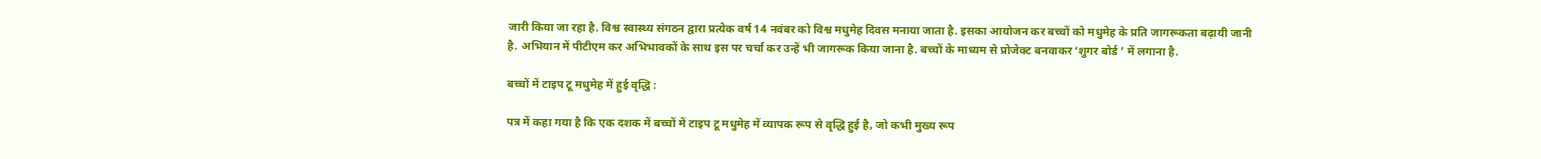जारी किया जा रहा है. विश्व स्वास्थ्य संगठन द्वारा प्रत्येक वर्ष 14 नवंबर को विश्व मधुमेह दिवस मनाया जाता है. इसका आयोजन कर बच्चों को मधुमेह के प्रति जागरूकता बढ़ायी जानी है. अभियान में पीटीएम कर अभिभावकों के साथ इस पर चर्चा कर उन्हें भी जागरूक किया जाना है. बच्चों के माध्यम से प्रोजेक्ट बनवाकर ‘शुगर बोर्ड ’ में लगाना है.

बच्चों में टाइप टू मधुमेह में हुई वृद्धि :

पत्र में कहा गया है कि एक दशक में बच्चों में टाइप टू मधुमेह में व्यापक रूप से वृद्धि हुई है, जो कभी मुख्य रूप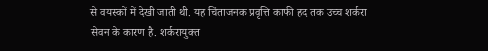से वयस्कों में देखी जाती थी. यह चिंताजनक प्रवृत्ति काफी हद तक उच्च शर्करा सेवन के कारण है. शर्करायुक्त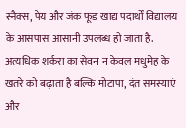स्नैक्स, पेय और जंक फूड खाद्य पदार्थों विद्यालय के आसपास आसानी उपलब्ध हो जाता है. अत्यधिक शर्करा का सेवन न केवल मधुमेह के खतरे को बढ़ाता है बल्कि मोटापा, दंत समस्याएं और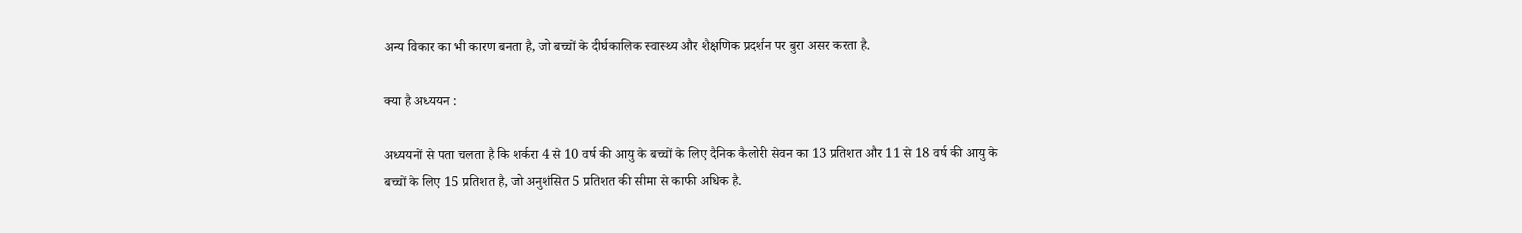अन्य विकार का भी कारण बनता है, जो बच्चों के दीर्घकालिक स्वास्थ्य और शैक्षणिक प्रदर्शन पर बुरा असर करता है.

क्या है अध्ययन :

अध्ययनों से पता चलता है कि शर्करा 4 से 10 वर्ष की आयु के बच्चों के लिए दैनिक कैलोरी सेवन का 13 प्रतिशत और 11 से 18 वर्ष की आयु के बच्चों के लिए 15 प्रतिशत है, जो अनुशंसित 5 प्रतिशत की सीमा से काफी अधिक है.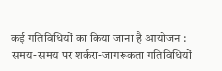कई गतिविधियों का किया जाना है आयोजन : समय-समय पर शर्करा-जागरूकता गतिविधियों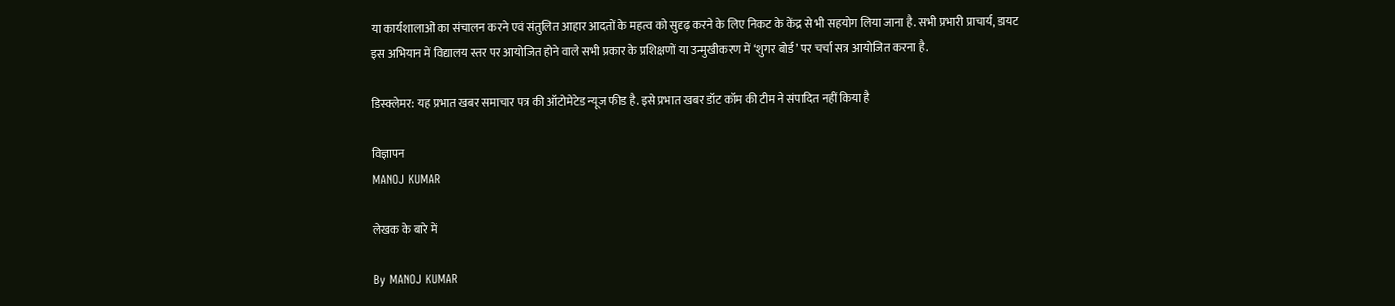या कार्यशालाओं का संचालन करने एवं संतुलित आहार आदतों के महत्व को सुदृढ़ करने के लिए निकट के केंद्र से भी सहयोग लिया जाना है. सभी प्रभारी प्राचार्य, डायट इस अभियान में विद्यालय स्तर पर आयोजित होने वाले सभी प्रकार के प्रशिक्षणों या उन्मुखीकरण में ‘शुगर बोर्ड’ पर चर्चा सत्र आयोजित करना है.

डिस्क्लेमर: यह प्रभात खबर समाचार पत्र की ऑटोमेटेड न्यूज फीड है. इसे प्रभात खबर डॉट कॉम की टीम ने संपादित नहीं किया है

विज्ञापन
MANOJ KUMAR

लेखक के बारे में

By MANOJ KUMAR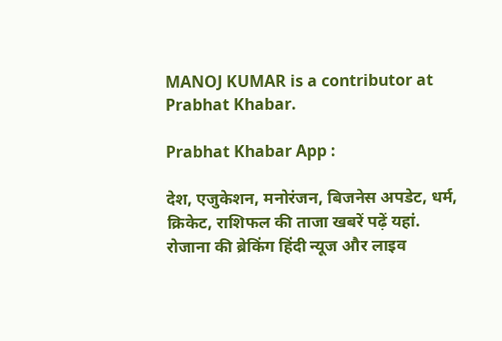MANOJ KUMAR is a contributor at Prabhat Khabar.

Prabhat Khabar App :

देश, एजुकेशन, मनोरंजन, बिजनेस अपडेट, धर्म, क्रिकेट, राशिफल की ताजा खबरें पढ़ें यहां. रोजाना की ब्रेकिंग हिंदी न्यूज और लाइव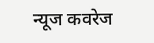न्यूज कवरेज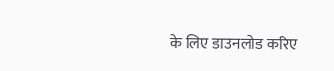के लिए डाउनलोड करिए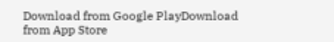Download from Google PlayDownload from App Store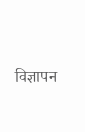विज्ञापन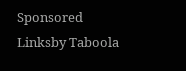Sponsored Linksby Taboola